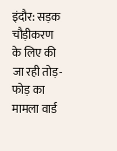इंदौर: सड़क चौड़ीकरण के लिए की जा रही तोड़-फोड़ का मामला वार्ड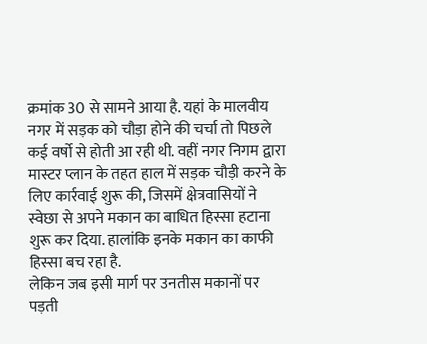क्रमांक 30 से सामने आया है. यहां के मालवीय नगर में सड़क को चौड़ा होने की चर्चा तो पिछले कई वर्षो से होती आ रही थी. वहीं नगर निगम द्वारा मास्टर प्लान के तहत हाल में सड़क चौड़ी करने के लिए कार्रवाई शुरू की, जिसमें क्षेत्रवासियों ने स्वेछा से अपने मकान का बाधित हिस्सा हटाना शुरू कर दिया. हालांकि इनके मकान का काफी हिस्सा बच रहा है.
लेकिन जब इसी मार्ग पर उनतीस मकानों पर पड़ती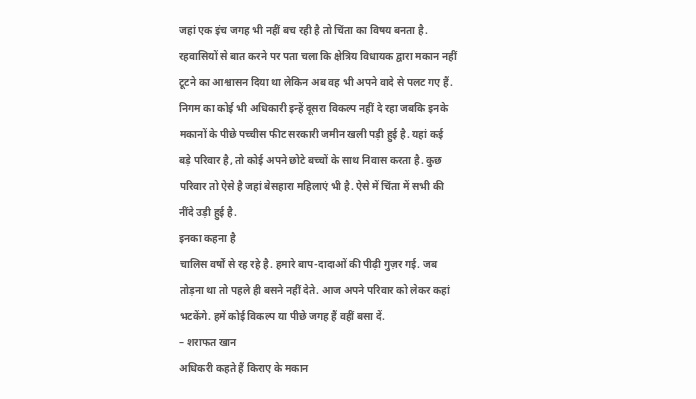जहां एक इंच जगह भी नहीं बच रही है तो चिंता का विषय बनता है. रहवासियों से बात करने पर पता चला कि क्षेत्रिय विधायक द्वारा मकान नहीं टूटने का आश्वासन दिया था लेकिन अब वह भी अपने वादे से पलट गए हैं. निगम का कोई भी अधिकारी इन्हें दूसरा विकल्प नहीं दे रहा जबकि इनके मकानों के पीछे पच्चीस फीट सरकारी जमीन खली पड़ी हुई है. यहां कई बड़े परिवार है, तो कोई अपने छोटे बच्चों के साथ निवास करता है. कुछ परिवार तो ऐसे है जहां बेसहारा महिलाएं भी है. ऐसे में चिंता में सभी की नींदे उड़ी हुई है.
इनका कहना है
चालिस वर्षों से रह रहे है. हमारे बाप-दादाओं की पीढ़ी गुज़र गई. जब तोड़ना था तो पहले ही बसने नहीं देते. आज अपने परिवार को लेकर कहां भटकेंगे. हमें कोई विकल्प या पीछे जगह हैं वहीं बसा दें.
– शराफत खान
अधिकरी कहते हैं किराए के मकान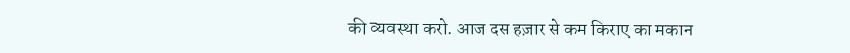की व्यवस्था करो. आज दस हज़ार से कम किराए का मकान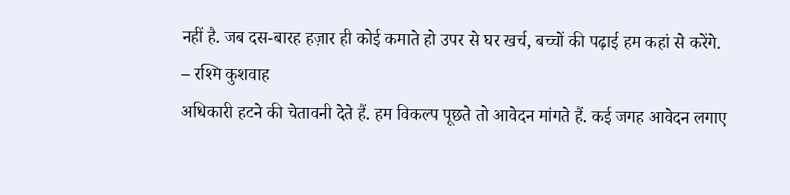नहीं है. जब दस-बारह हज़ार ही कोई कमाते हो उपर से घर खर्च, बच्चों की पढ़ाई हम कहां से करेंगे.
– रश्मि कुशवाह
अधिकारी हटने की चेतावनी देते हैं. हम विकल्प पूछते तो आवेदन मांगते हैं. कई जगह आवेदन लगाए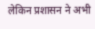लेकिन प्रशासन ने अभी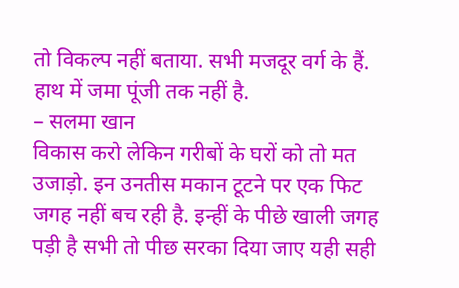तो विकल्प नहीं बताया. सभी मजदूर वर्ग के हैं. हाथ में जमा पूंजी तक नहीं है.
– सलमा खान
विकास करो लेकिन गरीबों के घरों को तो मत उजाड़ो. इन उनतीस मकान टूटने पर एक फिट जगह नहीं बच रही है. इन्हीं के पीछे खाली जगह पड़ी है सभी तो पीछ सरका दिया जाए यही सही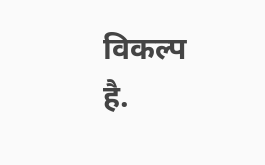विकल्प है.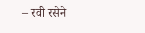– रवी रसेने